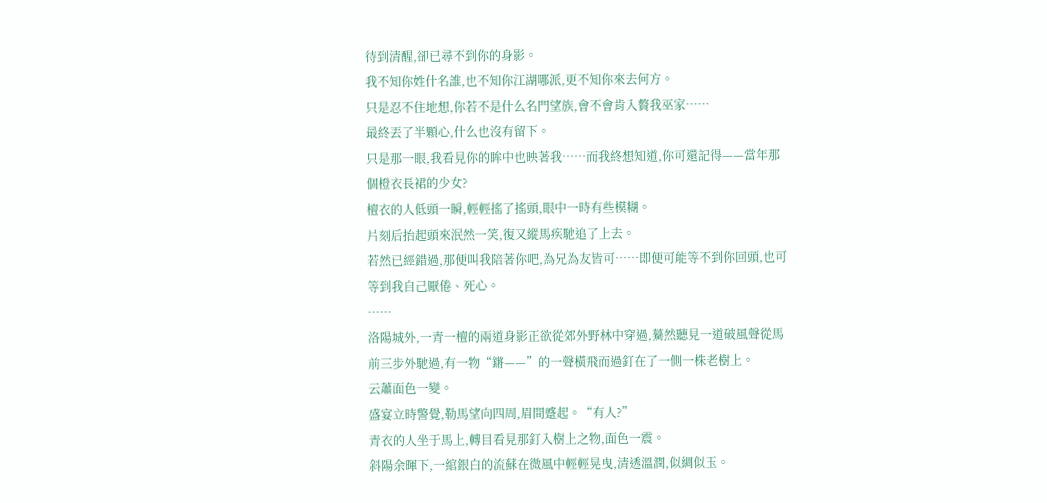待到清醒,卻已尋不到你的身影。
我不知你姓什名誰,也不知你江湖哪派,更不知你來去何方。
只是忍不住地想,你若不是什么名門望族,會不會肯入贅我巫家……
最終丟了半顆心,什么也沒有留下。
只是那一眼,我看見你的眸中也映著我……而我終想知道,你可還記得——當年那個橙衣長裙的少女?
檀衣的人低頭一瞬,輕輕搖了搖頭,眼中一時有些模糊。
片刻后抬起頭來泯然一笑,復又縱馬疾馳追了上去。
若然已經錯過,那便叫我陪著你吧,為兄為友皆可……即便可能等不到你回頭,也可等到我自己厭倦、死心。
……
洛陽城外,一青一檀的兩道身影正欲從郊外野林中穿過,驀然聽見一道破風聲從馬前三步外馳過,有一物“鏘——”的一聲橫飛而過釘在了一側一株老樹上。
云蕭面色一變。
盛宴立時警覺,勒馬望向四周,眉間蹙起。“有人?”
青衣的人坐于馬上,轉目看見那釘入樹上之物,面色一震。
斜陽余暉下,一綰銀白的流蘇在微風中輕輕晃曳,清透溫潤,似綢似玉。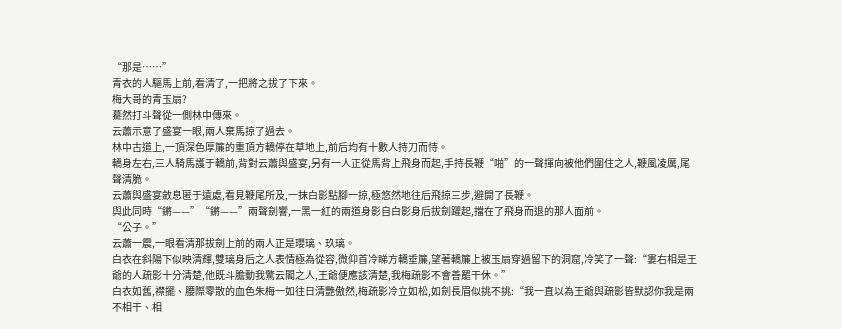“那是……”
青衣的人驅馬上前,看清了,一把將之拔了下來。
梅大哥的青玉扇?
驀然打斗聲從一側林中傳來。
云蕭示意了盛宴一眼,兩人棄馬掠了過去。
林中古道上,一頂深色厚簾的重頂方轎停在草地上,前后均有十數人持刀而恃。
轎身左右,三人騎馬護于轎前,背對云蕭與盛宴,另有一人正從馬背上飛身而起,手持長鞭“啪”的一聲揮向被他們圍住之人,鞭風凌厲,尾聲清脆。
云蕭與盛宴斂息匿于遠處,看見鞭尾所及,一抹白影點腳一掠,極悠然地往后飛掠三步,避開了長鞭。
與此同時“鏘——”“鏘——”兩聲劍響,一黑一紅的兩道身影自白影身后拔劍躍起,擋在了飛身而退的那人面前。
“公子。”
云蕭一震,一眼看清那拔劍上前的兩人正是瓔璃、玖璃。
白衣在斜陽下似映清輝,雙璃身后之人表情極為從容,微仰首冷睇方轎垂簾,望著轎簾上被玉扇穿過留下的洞窟,冷笑了一聲:“婁右相是王爺的人疏影十分清楚,他既斗膽動我驚云閣之人,王爺便應該清楚,我梅疏影不會善罷干休。”
白衣如舊,襟擺、腰際零散的血色朱梅一如往日清艷傲然,梅疏影冷立如松,如劍長眉似挑不挑:“我一直以為王爺與疏影皆默認你我是兩不相干、相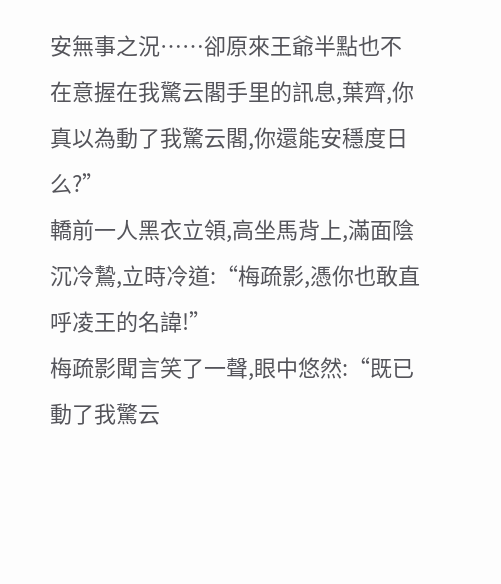安無事之況……卻原來王爺半點也不在意握在我驚云閣手里的訊息,葉齊,你真以為動了我驚云閣,你還能安穩度日么?”
轎前一人黑衣立領,高坐馬背上,滿面陰沉冷鷙,立時冷道:“梅疏影,憑你也敢直呼凌王的名諱!”
梅疏影聞言笑了一聲,眼中悠然:“既已動了我驚云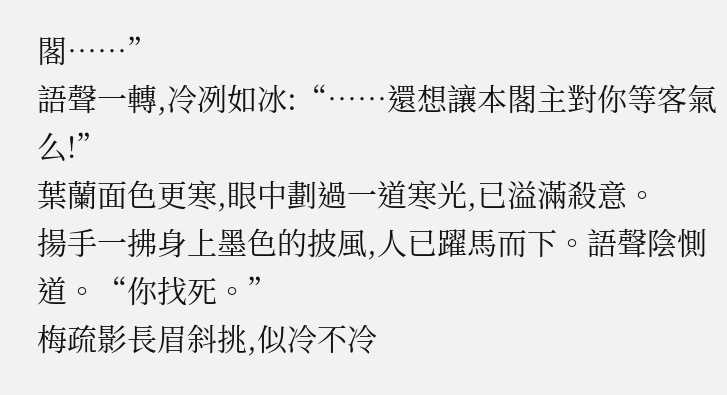閣……”
語聲一轉,冷冽如冰:“……還想讓本閣主對你等客氣么!”
葉蘭面色更寒,眼中劃過一道寒光,已溢滿殺意。
揚手一拂身上墨色的披風,人已躍馬而下。語聲陰惻道。“你找死。”
梅疏影長眉斜挑,似冷不冷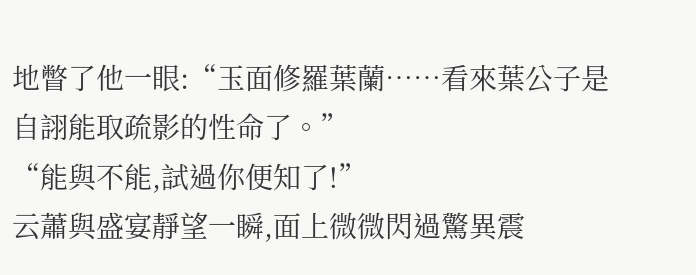地瞥了他一眼:“玉面修羅葉蘭……看來葉公子是自詡能取疏影的性命了。”
“能與不能,試過你便知了!”
云蕭與盛宴靜望一瞬,面上微微閃過驚異震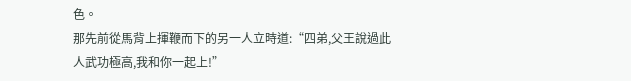色。
那先前從馬背上揮鞭而下的另一人立時道:“四弟,父王說過此人武功極高,我和你一起上!”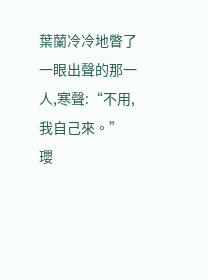葉蘭冷冷地瞥了一眼出聲的那一人,寒聲:“不用,我自己來。”
瓔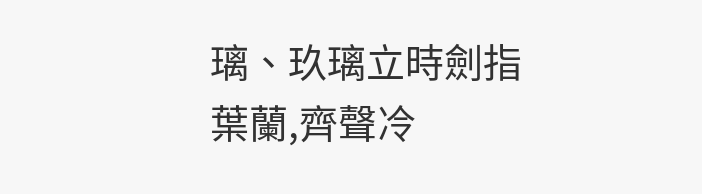璃、玖璃立時劍指葉蘭,齊聲冷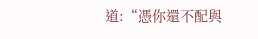道:“憑你還不配與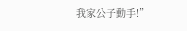我家公子動手!”